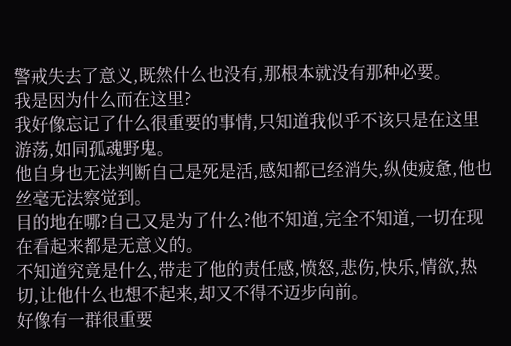警戒失去了意义,既然什么也没有,那根本就没有那种必要。
我是因为什么而在这里?
我好像忘记了什么很重要的事情,只知道我似乎不该只是在这里游荡,如同孤魂野鬼。
他自身也无法判断自己是死是活,感知都已经消失,纵使疲惫,他也丝毫无法察觉到。
目的地在哪?自己又是为了什么?他不知道,完全不知道,一切在现在看起来都是无意义的。
不知道究竟是什么,带走了他的责任感,愤怒,悲伤,快乐,情欲,热切,让他什么也想不起来,却又不得不迈步向前。
好像有一群很重要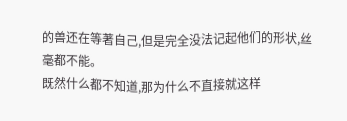的兽还在等著自己,但是完全没法记起他们的形状,丝毫都不能。
既然什么都不知道,那为什么不直接就这样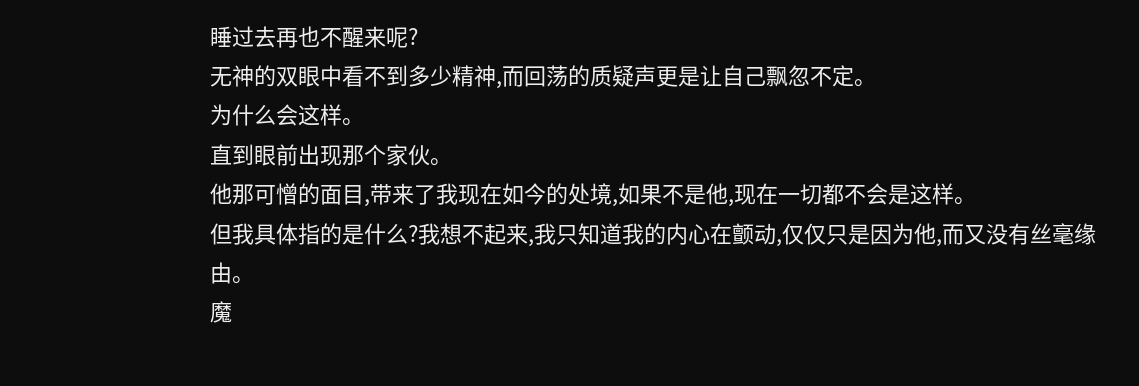睡过去再也不醒来呢?
无神的双眼中看不到多少精神,而回荡的质疑声更是让自己飘忽不定。
为什么会这样。
直到眼前出现那个家伙。
他那可憎的面目,带来了我现在如今的处境,如果不是他,现在一切都不会是这样。
但我具体指的是什么?我想不起来,我只知道我的内心在颤动,仅仅只是因为他,而又没有丝毫缘由。
魔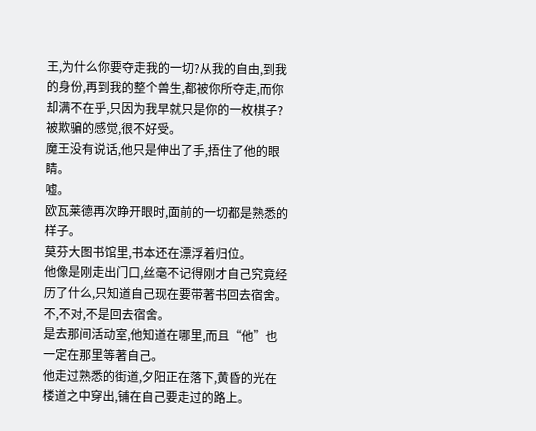王,为什么你要夺走我的一切?从我的自由,到我的身份,再到我的整个兽生,都被你所夺走,而你却满不在乎,只因为我早就只是你的一枚棋子?
被欺骗的感觉,很不好受。
魔王没有说话,他只是伸出了手,捂住了他的眼睛。
嘘。
欧瓦莱德再次睁开眼时,面前的一切都是熟悉的样子。
莫芬大图书馆里,书本还在漂浮着归位。
他像是刚走出门口,丝毫不记得刚才自己究竟经历了什么,只知道自己现在要带著书回去宿舍。
不,不对,不是回去宿舍。
是去那间活动室,他知道在哪里,而且“他”也一定在那里等著自己。
他走过熟悉的街道,夕阳正在落下,黄昏的光在楼道之中穿出,铺在自己要走过的路上。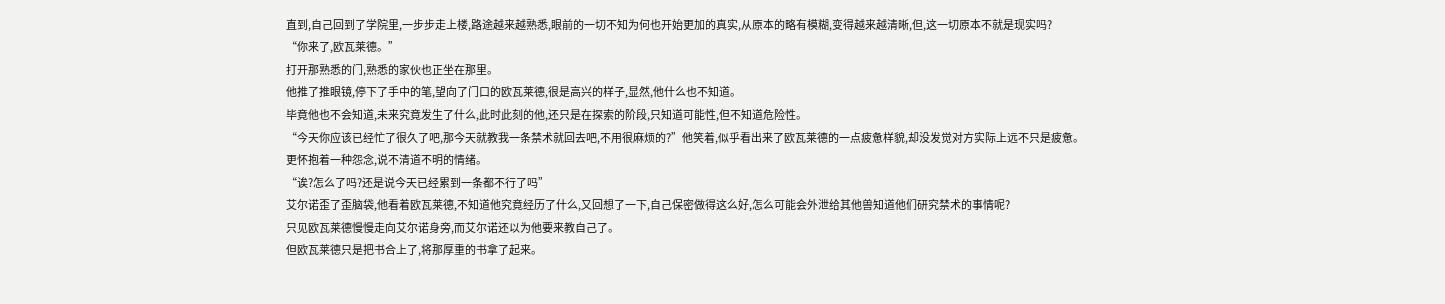直到,自己回到了学院里,一步步走上楼,路途越来越熟悉,眼前的一切不知为何也开始更加的真实,从原本的略有模糊,变得越来越清晰,但,这一切原本不就是现实吗?
“你来了,欧瓦莱德。”
打开那熟悉的门,熟悉的家伙也正坐在那里。
他推了推眼镜,停下了手中的笔,望向了门口的欧瓦莱德,很是高兴的样子,显然,他什么也不知道。
毕竟他也不会知道,未来究竟发生了什么,此时此刻的他,还只是在探索的阶段,只知道可能性,但不知道危险性。
“今天你应该已经忙了很久了吧,那今天就教我一条禁术就回去吧,不用很麻烦的?”他笑着,似乎看出来了欧瓦莱德的一点疲惫样貌,却没发觉对方实际上远不只是疲惫。
更怀抱着一种怨念,说不清道不明的情绪。
“诶?怎么了吗?还是说今天已经累到一条都不行了吗”
艾尔诺歪了歪脑袋,他看着欧瓦莱德,不知道他究竟经历了什么,又回想了一下,自己保密做得这么好,怎么可能会外泄给其他兽知道他们研究禁术的事情呢?
只见欧瓦莱德慢慢走向艾尔诺身旁,而艾尔诺还以为他要来教自己了。
但欧瓦莱德只是把书合上了,将那厚重的书拿了起来。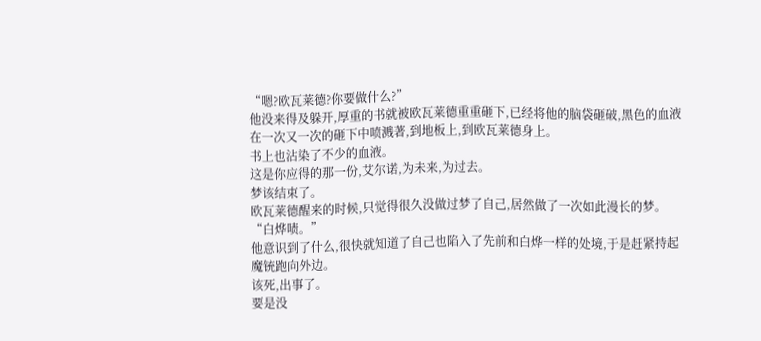“嗯?欧瓦莱德?你要做什么?”
他没来得及躲开,厚重的书就被欧瓦莱德重重砸下,已经将他的脑袋砸破,黑色的血液在一次又一次的砸下中喷溅著,到地板上,到欧瓦莱德身上。
书上也沾染了不少的血液。
这是你应得的那一份,艾尔诺,为未来,为过去。
梦该结束了。
欧瓦莱德醒来的时候,只觉得很久没做过梦了自己,居然做了一次如此漫长的梦。
“白烨啧。”
他意识到了什么,很快就知道了自己也陷入了先前和白烨一样的处境,于是赶紧持起魔铳跑向外边。
该死,出事了。
要是没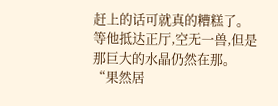赶上的话可就真的糟糕了。
等他抵达正厅,空无一兽,但是那巨大的水晶仍然在那。
“果然居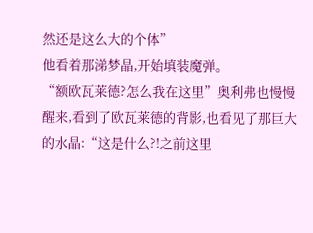然还是这么大的个体”
他看着那涕梦晶,开始填装魔弹。
“额欧瓦莱德?怎么我在这里”奥利弗也慢慢醒来,看到了欧瓦莱德的背影,也看见了那巨大的水晶:“这是什么?!之前这里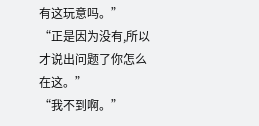有这玩意吗。”
“正是因为没有,所以才说出问题了你怎么在这。”
“我不到啊。”